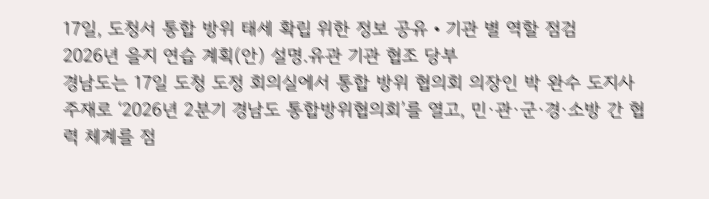17일, 도청서 통합 방위 태세 확립 위한 정보 공유‧기관 별 역할 점검
2026년 을지 연습 계획(안) 설명.유관 기관 협조 당부
경남도는 17일 도청 도정 회의실에서 통합 방위 협의회 의장인 박 완수 도지사 주재로 ‘2026년 2분기 경남도 통합방위협의회’를 열고, 민·관·군·경·소방 간 협력 체계를 점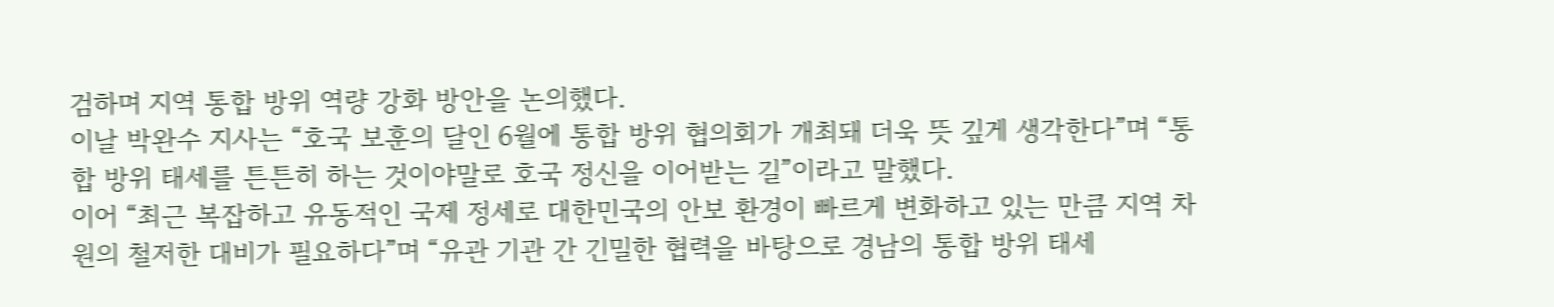검하며 지역 통합 방위 역량 강화 방안을 논의했다.
이날 박완수 지사는 “호국 보훈의 달인 6월에 통합 방위 협의회가 개최돼 더욱 뜻 깊게 생각한다”며 “통합 방위 태세를 튼튼히 하는 것이야말로 호국 정신을 이어받는 길”이라고 말했다.
이어 “최근 복잡하고 유동적인 국제 정세로 대한민국의 안보 환경이 빠르게 변화하고 있는 만큼 지역 차원의 철저한 대비가 필요하다”며 “유관 기관 간 긴밀한 협력을 바탕으로 경남의 통합 방위 태세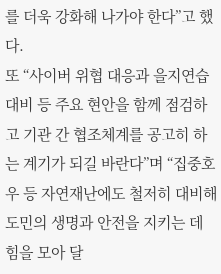를 더욱 강화해 나가야 한다”고 했다.
또 “사이버 위협 대응과 을지연습 대비 등 주요 현안을 함께 점검하고 기관 간 협조체계를 공고히 하는 계기가 되길 바란다”며 “집중호우 등 자연재난에도 철저히 대비해 도민의 생명과 안전을 지키는 데 힘을 모아 달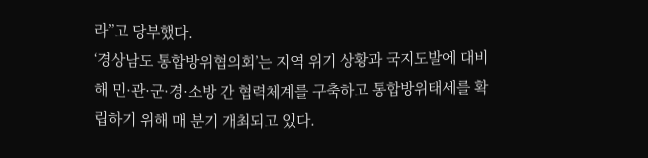라”고 당부했다.
‘경상남도 통합방위협의회’는 지역 위기 상황과 국지도발에 대비해 민·관·군·경·소방 간 협력체계를 구축하고 통합방위태세를 확립하기 위해 매 분기 개최되고 있다.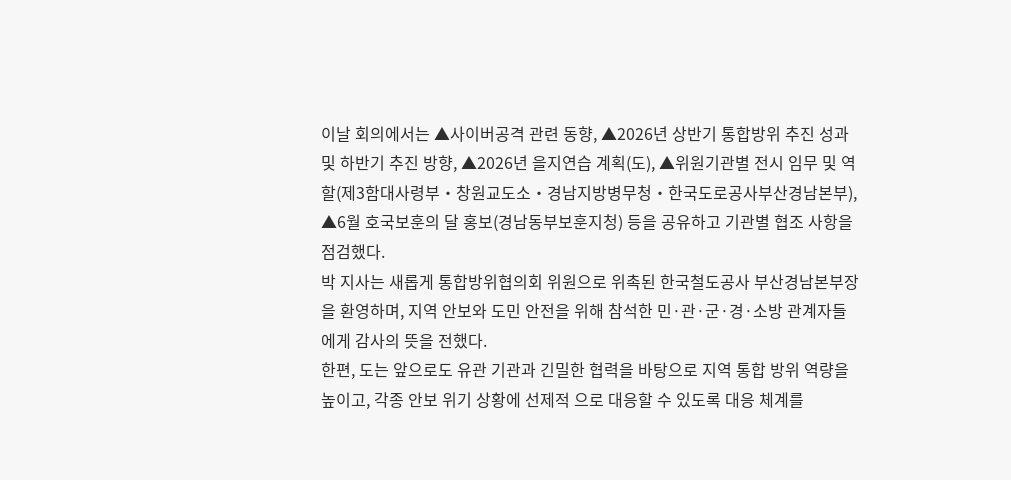이날 회의에서는 ▲사이버공격 관련 동향, ▲2026년 상반기 통합방위 추진 성과 및 하반기 추진 방향, ▲2026년 을지연습 계획(도), ▲위원기관별 전시 임무 및 역할(제3함대사령부‧창원교도소‧경남지방병무청‧한국도로공사부산경남본부), ▲6월 호국보훈의 달 홍보(경남동부보훈지청) 등을 공유하고 기관별 협조 사항을 점검했다.
박 지사는 새롭게 통합방위협의회 위원으로 위촉된 한국철도공사 부산경남본부장을 환영하며, 지역 안보와 도민 안전을 위해 참석한 민·관·군·경·소방 관계자들에게 감사의 뜻을 전했다.
한편, 도는 앞으로도 유관 기관과 긴밀한 협력을 바탕으로 지역 통합 방위 역량을 높이고, 각종 안보 위기 상황에 선제적 으로 대응할 수 있도록 대응 체계를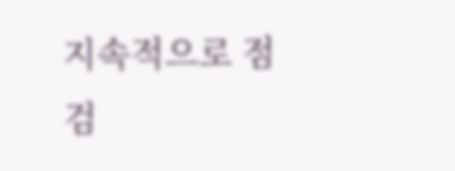지속적으로 점검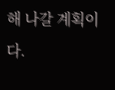해 나갈 계획이다.